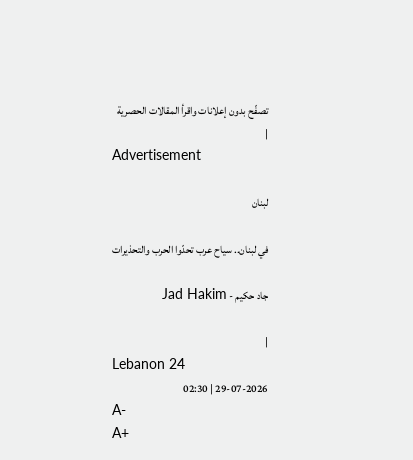تصفّح بدون إعلانات واقرأ المقالات الحصرية
|
Advertisement

لبنان

في لبنان.. سياح عرب تحدّوا الحرب والتحذيرات

جاد حكيم - Jad Hakim

|
Lebanon 24
29-07-2026 | 02:30
A-
A+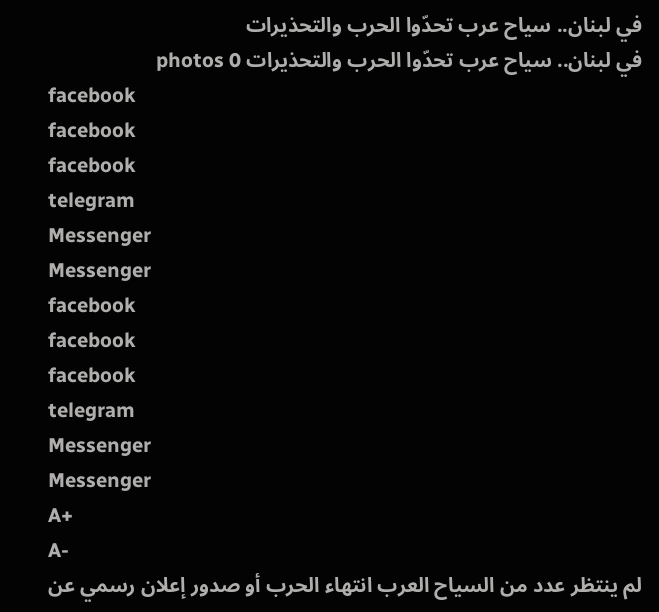في لبنان.. سياح عرب تحدّوا الحرب والتحذيرات
في لبنان.. سياح عرب تحدّوا الحرب والتحذيرات photos 0
facebook
facebook
facebook
telegram
Messenger
Messenger
facebook
facebook
facebook
telegram
Messenger
Messenger
A+
A-
لم ينتظر عدد من السياح العرب انتهاء الحرب أو صدور إعلان رسمي عن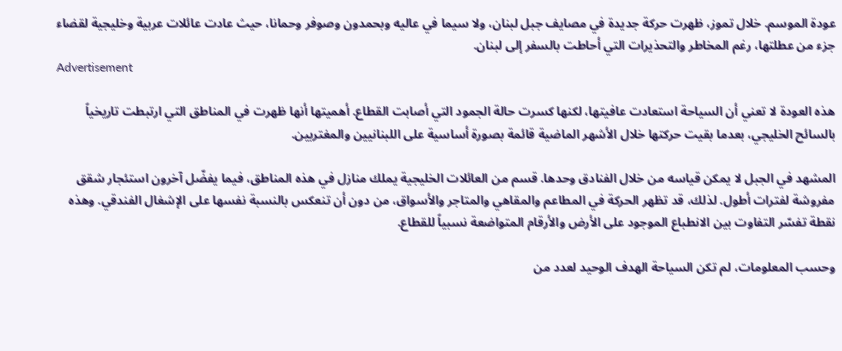عودة الموسم. خلال تموز، ظهرت حركة جديدة في مصايف جبل لبنان، ولا سيما في عاليه وبحمدون وصوفر وحمانا، حيث عادت عائلات عربية وخليجية لقضاء جزء من عطلتها، رغم المخاطر والتحذيرات التي أحاطت بالسفر إلى لبنان.
Advertisement

هذه العودة لا تعني أن السياحة استعادت عافيتها، لكنها كسرت حالة الجمود التي أصابت القطاع. أهميتها أنها ظهرت في المناطق التي ارتبطت تاريخياً بالسائح الخليجي، بعدما بقيت حركتها خلال الأشهر الماضية قائمة بصورة أساسية على اللبنانيين والمغتربين.

المشهد في الجبل لا يمكن قياسه من خلال الفنادق وحدها. قسم من العائلات الخليجية يملك منازل في هذه المناطق، فيما يفضّل آخرون استئجار شقق مفروشة لفترات أطول. لذلك، قد تظهر الحركة في المطاعم والمقاهي والمتاجر والأسواق، من دون أن تنعكس بالنسبة نفسها على الإشغال الفندقي. وهذه نقطة تفسّر التفاوت بين الانطباع الموجود على الأرض والأرقام المتواضعة نسبياً للقطاع.

وحسب المعلومات، لم تكن السياحة الهدف الوحيد لعدد من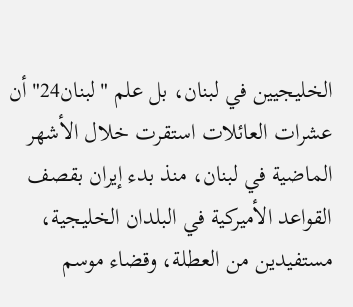الخليجيين في لبنان، بل علم "لبنان24" أن عشرات العائلات استقرت خلال الأشهر الماضية في لبنان، منذ بدء إيران بقصف القواعد الأميركية في البلدان الخليجية، مستفيدين من العطلة، وقضاء موسم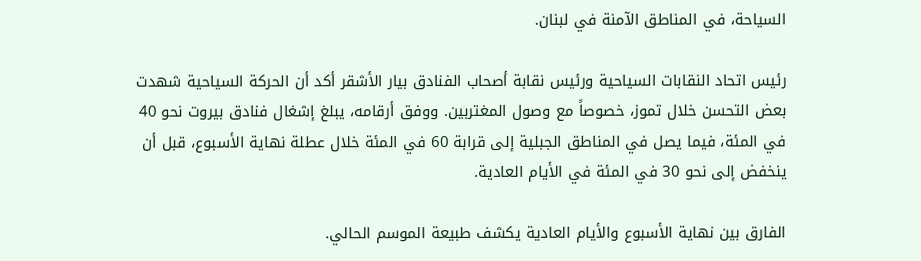السياحة، في المناطق الآمنة في لبنان.

رئيس اتحاد النقابات السياحية ورئيس نقابة أصحاب الفنادق بيار الأشقر أكد أن الحركة السياحية شهدت بعض التحسن خلال تموز، خصوصاً مع وصول المغتربين. ووفق أرقامه، يبلغ إشغال فنادق بيروت نحو 40 في المئة، فيما يصل في المناطق الجبلية إلى قرابة 60 في المئة خلال عطلة نهاية الأسبوع، قبل أن ينخفض إلى نحو 30 في المئة في الأيام العادية.

الفارق بين نهاية الأسبوع والأيام العادية يكشف طبيعة الموسم الحالي.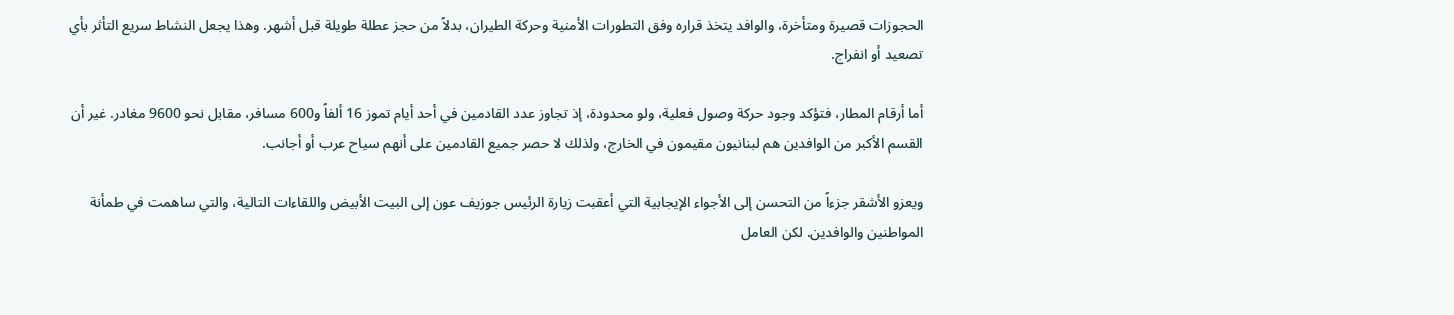الحجوزات قصيرة ومتأخرة، والوافد يتخذ قراره وفق التطورات الأمنية وحركة الطيران، بدلاً من حجز عطلة طويلة قبل أشهر. وهذا يجعل النشاط سريع التأثر بأي تصعيد أو انفراج.

أما أرقام المطار، فتؤكد وجود حركة وصول فعلية، ولو محدودة، إذ تجاوز عدد القادمين في أحد أيام تموز 16 ألفاً و600 مسافر، مقابل نحو 9600 مغادر. غير أن القسم الأكبر من الوافدين هم لبنانيون مقيمون في الخارج، ولذلك لا حصر جميع القادمين على أنهم سياح عرب أو أجانب.

ويعزو الأشقر جزءاً من التحسن إلى الأجواء الإيجابية التي أعقبت زيارة الرئيس جوزيف عون إلى البيت الأبيض واللقاءات التالية، والتي ساهمت في طمأنة المواطنين والوافدين. لكن العامل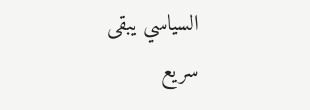السياسي يبقى سريع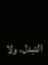التبدل، ولا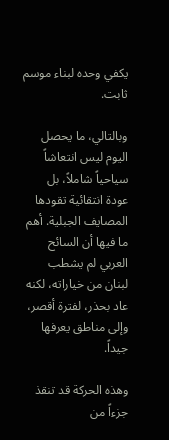يكفي وحده لبناء موسم ثابت.

وبالتالي، ما يحصل اليوم ليس انتعاشاً سياحياً شاملاً، بل عودة انتقائية تقودها المصايف الجبلية. أهم ما فيها أن السائح العربي لم يشطب لبنان من خياراته، لكنه عاد بحذر، لفترة أقصر، وإلى مناطق يعرفها جيداً.

وهذه الحركة قد تنقذ جزءاً من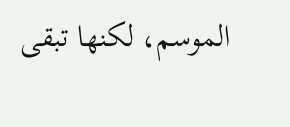الموسم، لكنها تبقى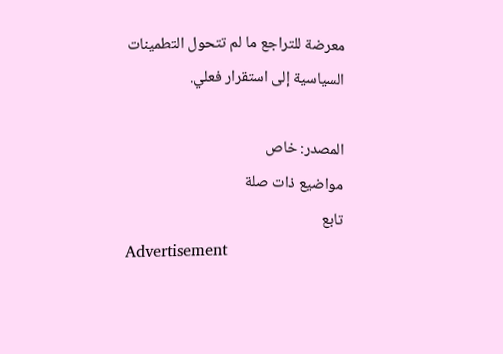معرضة للتراجع ما لم تتحول التطمينات السياسية إلى استقرار فعلي.

المصدر: خاص
مواضيع ذات صلة
تابع
Advertisement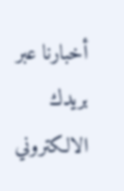أخبارنا عبر بريدك الالكتروني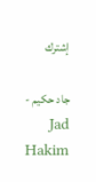إشترك

جاد حكيم - Jad Hakim